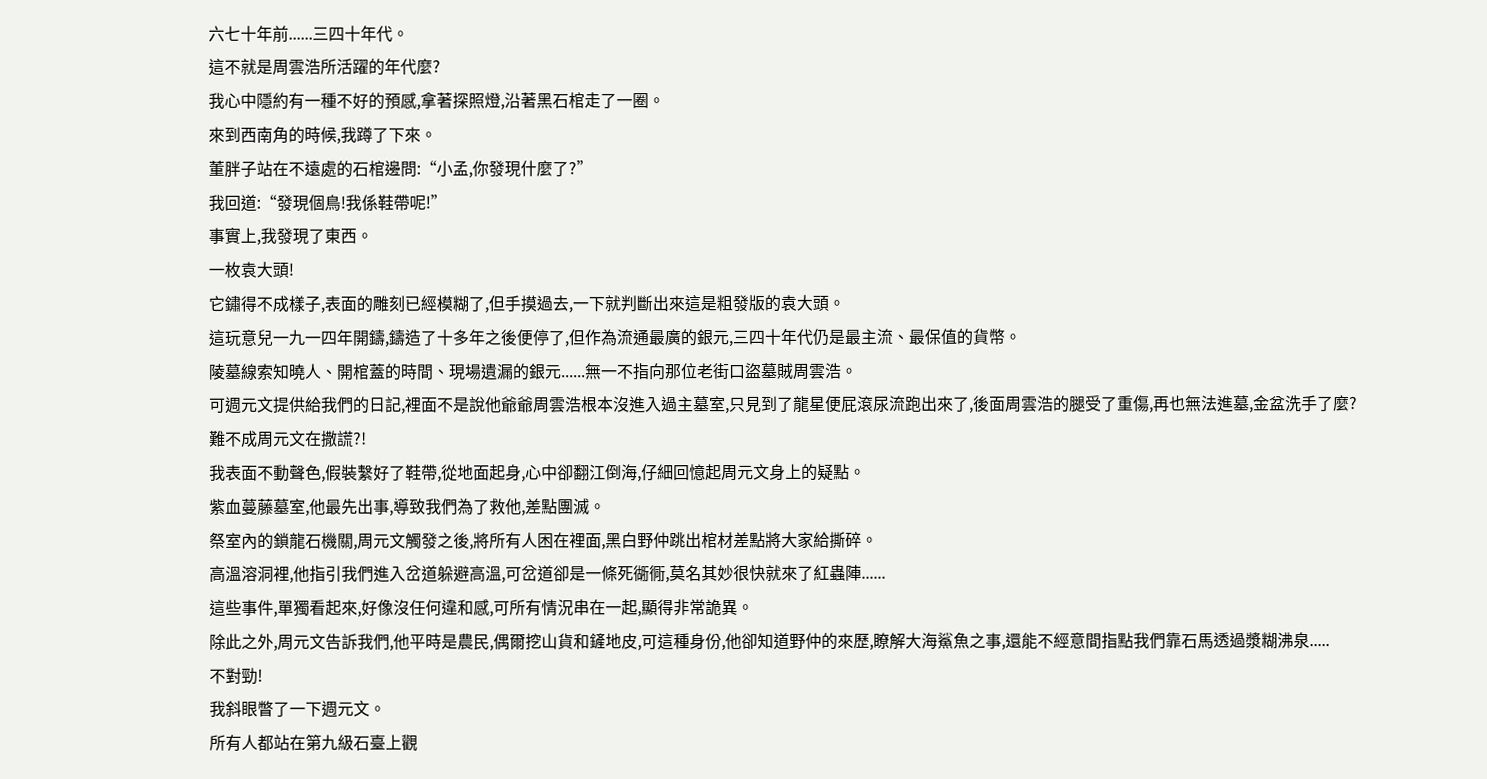六七十年前......三四十年代。
這不就是周雲浩所活躍的年代麼?
我心中隱約有一種不好的預感,拿著探照燈,沿著黑石棺走了一圈。
來到西南角的時候,我蹲了下來。
董胖子站在不遠處的石棺邊問:“小孟,你發現什麼了?”
我回道:“發現個鳥!我係鞋帶呢!”
事實上,我發現了東西。
一枚袁大頭!
它鏽得不成樣子,表面的雕刻已經模糊了,但手摸過去,一下就判斷出來這是粗發版的袁大頭。
這玩意兒一九一四年開鑄,鑄造了十多年之後便停了,但作為流通最廣的銀元,三四十年代仍是最主流、最保值的貨幣。
陵墓線索知曉人、開棺蓋的時間、現場遺漏的銀元......無一不指向那位老街口盜墓賊周雲浩。
可週元文提供給我們的日記,裡面不是說他爺爺周雲浩根本沒進入過主墓室,只見到了龍星便屁滾尿流跑出來了,後面周雲浩的腿受了重傷,再也無法進墓,金盆洗手了麼?
難不成周元文在撒謊?!
我表面不動聲色,假裝繫好了鞋帶,從地面起身,心中卻翻江倒海,仔細回憶起周元文身上的疑點。
紫血蔓藤墓室,他最先出事,導致我們為了救他,差點團滅。
祭室內的鎖龍石機關,周元文觸發之後,將所有人困在裡面,黑白野仲跳出棺材差點將大家給撕碎。
高溫溶洞裡,他指引我們進入岔道躲避高溫,可岔道卻是一條死衚衕,莫名其妙很快就來了紅蟲陣......
這些事件,單獨看起來,好像沒任何違和感,可所有情況串在一起,顯得非常詭異。
除此之外,周元文告訴我們,他平時是農民,偶爾挖山貨和鏟地皮,可這種身份,他卻知道野仲的來歷,瞭解大海鯊魚之事,還能不經意間指點我們靠石馬透過漿糊沸泉.....
不對勁!
我斜眼瞥了一下週元文。
所有人都站在第九級石臺上觀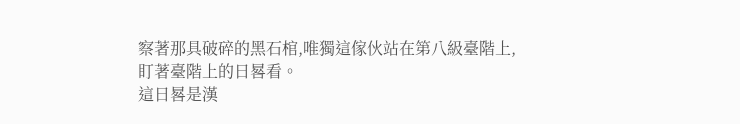察著那具破碎的黑石棺,唯獨這傢伙站在第八級臺階上,盯著臺階上的日晷看。
這日晷是漢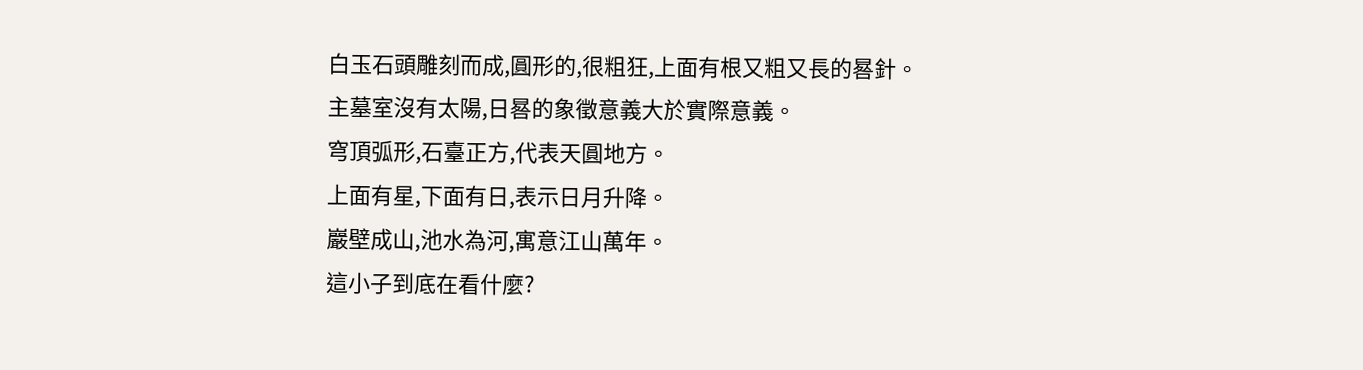白玉石頭雕刻而成,圓形的,很粗狂,上面有根又粗又長的晷針。
主墓室沒有太陽,日晷的象徵意義大於實際意義。
穹頂弧形,石臺正方,代表天圓地方。
上面有星,下面有日,表示日月升降。
巖壁成山,池水為河,寓意江山萬年。
這小子到底在看什麼?